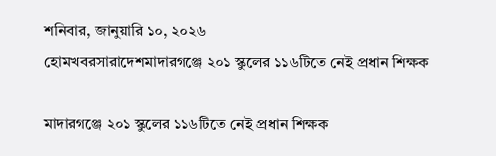শনিবার, জানুয়ারি ১০, ২০২৬
হোমখবরসারাদেশমাদারগঞ্জে ২০১ স্কুলের ১১৬টিতে নেই প্রধান শিক্ষক

মাদারগঞ্জে ২০১ স্কুলের ১১৬টিতে নেই প্রধান শিক্ষক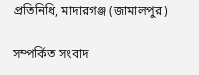প্রতিনিধি, মাদারগঞ্জ (জামালপুর)

সম্পর্কিত সংবাদ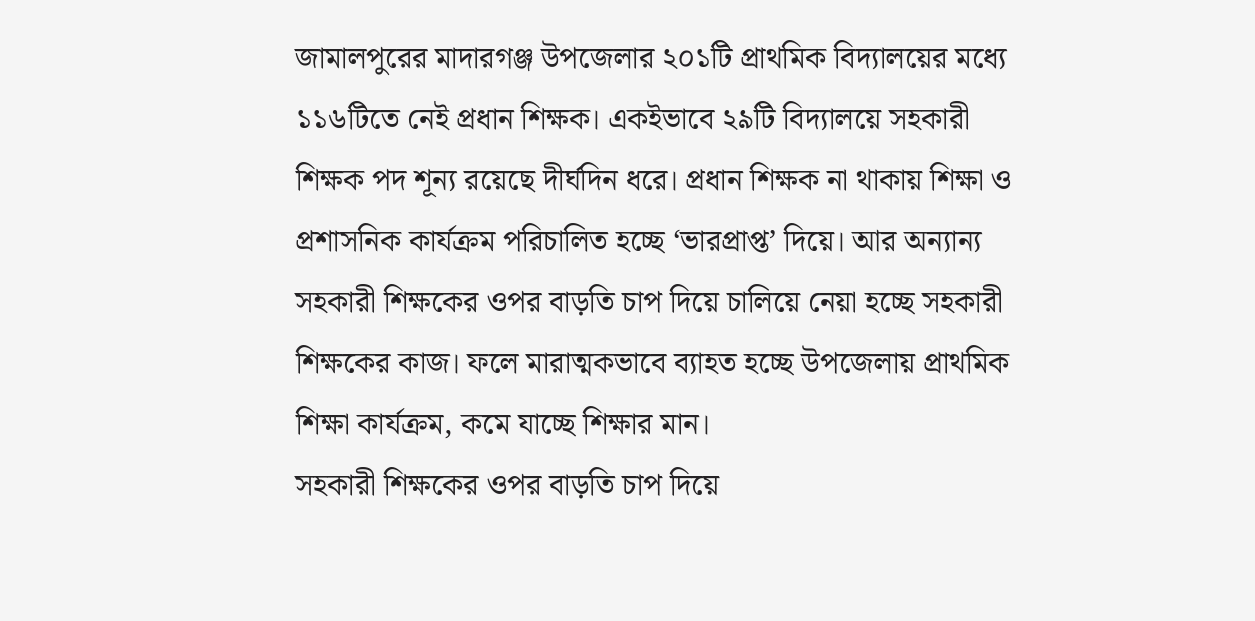জামালপুরের মাদারগঞ্জ উপজেলার ২০১টি প্রাথমিক বিদ্যালয়ের মধ্যে ১১৬টিতে নেই প্রধান শিক্ষক। একইভাবে ২৯টি বিদ্যালয়ে সহকারী শিক্ষক পদ শূন্য রয়েছে দীর্ঘদিন ধরে। প্রধান শিক্ষক না থাকায় শিক্ষা ও প্রশাসনিক কার্যক্রম পরিচালিত হচ্ছে ‘ভারপ্রাপ্ত’ দিয়ে। আর অন্যান্য সহকারী শিক্ষকের ওপর বাড়তি চাপ দিয়ে চালিয়ে নেয়া হচ্ছে সহকারী শিক্ষকের কাজ। ফলে মারাত্মকভাবে ব্যাহত হচ্ছে উপজেলায় প্রাথমিক শিক্ষা কার্যক্রম, কমে যাচ্ছে শিক্ষার মান।
সহকারী শিক্ষকের ওপর বাড়তি চাপ দিয়ে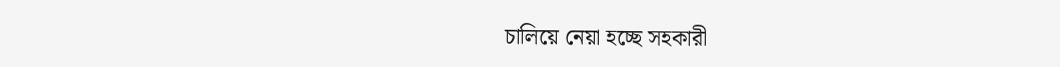চালিয়ে নেয়া হচ্ছে সহকারী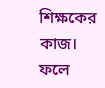শিক্ষকের কাজ। ফলে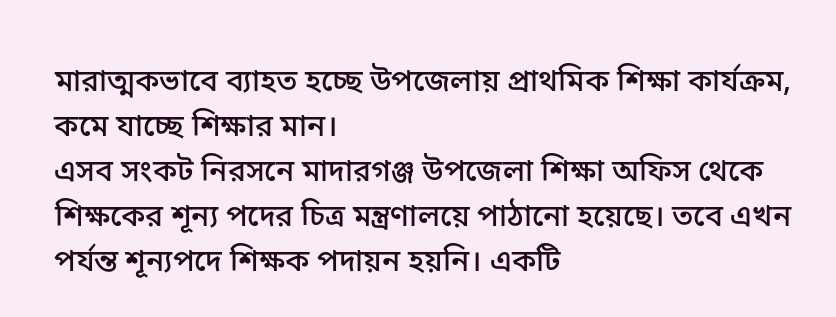মারাত্মকভাবে ব্যাহত হচ্ছে উপজেলায় প্রাথমিক শিক্ষা কার্যক্রম, কমে যাচ্ছে শিক্ষার মান।
এসব সংকট নিরসনে মাদারগঞ্জ উপজেলা শিক্ষা অফিস থেকে শিক্ষকের শূন্য পদের চিত্র মন্ত্রণালয়ে পাঠানো হয়েছে। তবে এখন পর্যন্ত শূন্যপদে শিক্ষক পদায়ন হয়নি। একটি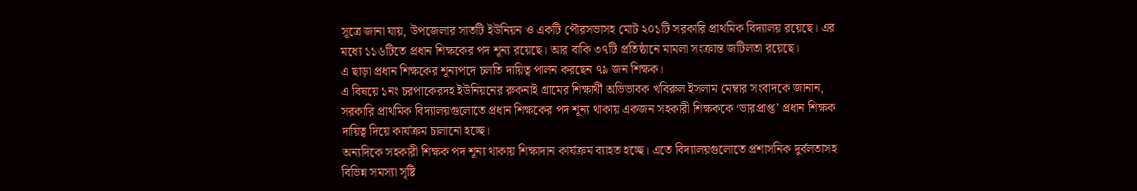সূত্রে জানা যায়, উপজেলার সাতটি ইউনিয়ন ও একটি পৌরসভাসহ মোট ২০১টি সরকারি প্রাথমিক বিদ্যালয় রয়েছে। এর মধ্যে ১১৬টিতে প্রধান শিক্ষকের পদ শূন্য রয়েছে। আর বাকি ৩৭টি প্রতিষ্ঠানে মামলা সংক্রান্ত জটিলতা রয়েছে।
এ ছাড়া প্রধান শিক্ষকের শূন্যপদে চলতি দায়িত্ব পালন করছেন ৭৯ জন শিক্ষক।
এ বিষয়ে ১নং চরপাকেরদহ ইউনিয়নের রুকনাই গ্রামের শিক্ষার্থী অভিভাবক খবিরুল ইসলাম মেম্বার সংবাদকে জানান, সরকারি প্রাথমিক বিদ্যালয়গুলোতে প্রধান শিক্ষকের পদ শূন্য থাকায় একজন সহকারী শিক্ষককে ‘ভারপ্রাপ্ত’ প্রধান শিক্ষক দায়িত্ব দিয়ে কার্যক্রম চালানো হচ্ছে।
অন্যদিকে সহকারী শিক্ষক পদ শূন্য থাকায় শিক্ষাদান কার্যক্রম ব্যাহত হচ্ছে। এতে বিদ্যালয়গুলোতে প্রশাসনিক দুর্বলতাসহ বিভিন্ন সমস্যা সৃষ্টি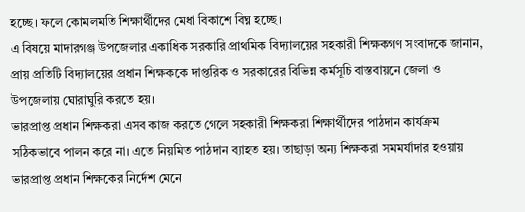হচ্ছে। ফলে কোমলমতি শিক্ষার্থীদের মেধা বিকাশে বিঘ্ন হচ্ছে।
এ বিষয়ে মাদারগঞ্জ উপজেলার একাধিক সরকারি প্রাথমিক বিদ্যালয়ের সহকারী শিক্ষকগণ সংবাদকে জানান, প্রায় প্রতিটি বিদ্যালয়ের প্রধান শিক্ষককে দাপ্তরিক ও সরকারের বিভিন্ন কর্মসূচি বাস্তবায়নে জেলা ও উপজেলায় ঘোরাঘুরি করতে হয়।
ভারপ্রাপ্ত প্রধান শিক্ষকরা এসব কাজ করতে গেলে সহকারী শিক্ষকরা শিক্ষার্থীদের পাঠদান কার্যক্রম সঠিকভাবে পালন করে না। এতে নিয়মিত পাঠদান ব্যাহত হয়। তাছাড়া অন্য শিক্ষকরা সমমর্যাদার হওয়ায় ভারপ্রাপ্ত প্রধান শিক্ষকের নির্দেশ মেনে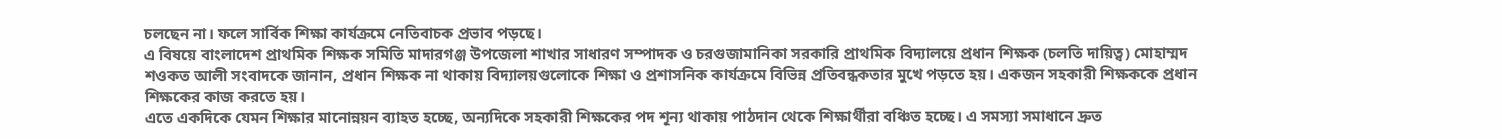চলছেন না। ফলে সার্বিক শিক্ষা কার্যক্রমে নেতিবাচক প্রভাব পড়ছে।
এ বিষয়ে বাংলাদেশ প্রাথমিক শিক্ষক সমিতি মাদারগঞ্জ উপজেলা শাখার সাধারণ সম্পাদক ও চরগুজামানিকা সরকারি প্রাথমিক বিদ্যালয়ে প্রধান শিক্ষক (চলতি দায়িত্ব) মোহাম্মদ শওকত আলী সংবাদকে জানান, প্রধান শিক্ষক না থাকায় বিদ্যালয়গুলোকে শিক্ষা ও প্রশাসনিক কার্যক্রমে বিভিন্ন প্রতিবন্ধকতার মুখে পড়তে হয়। একজন সহকারী শিক্ষককে প্রধান শিক্ষকের কাজ করতে হয়।
এতে একদিকে যেমন শিক্ষার মানোন্নয়ন ব্যাহত হচ্ছে, অন্যদিকে সহকারী শিক্ষকের পদ শূন্য থাকায় পাঠদান থেকে শিক্ষার্থীরা বঞ্চিত হচ্ছে। এ সমস্যা সমাধানে দ্রুত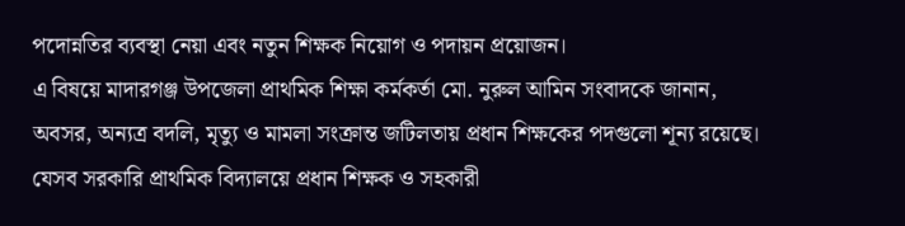পদোন্নতির ব্যবস্থা নেয়া এবং নতুন শিক্ষক নিয়োগ ও পদায়ন প্রয়োজন।
এ বিষয়ে মাদারগঞ্জ উপজেলা প্রাথমিক শিক্ষা কর্মকর্তা মো. নুরুল আমিন সংবাদকে জানান, অবসর, অন্যত্র বদলি, মৃত্যু ও মামলা সংক্রান্ত জটিলতায় প্রধান শিক্ষকের পদগুলো শূন্য রয়েছে। যেসব সরকারি প্রাথমিক বিদ্যালয়ে প্রধান শিক্ষক ও সহকারী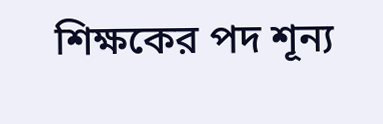শিক্ষকের পদ শূন্য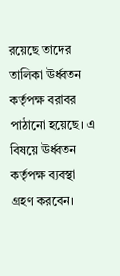রয়েছে তাদের তালিকা ঊর্ধ্বতন কর্তৃপক্ষ বরাবর পাঠানো হয়েছে। এ বিষয়ে ঊর্ধ্বতন কর্তৃপক্ষ ব্যবস্থা গ্রহণ করবেন।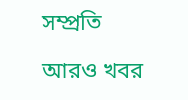সম্প্রতি

আরও খবর